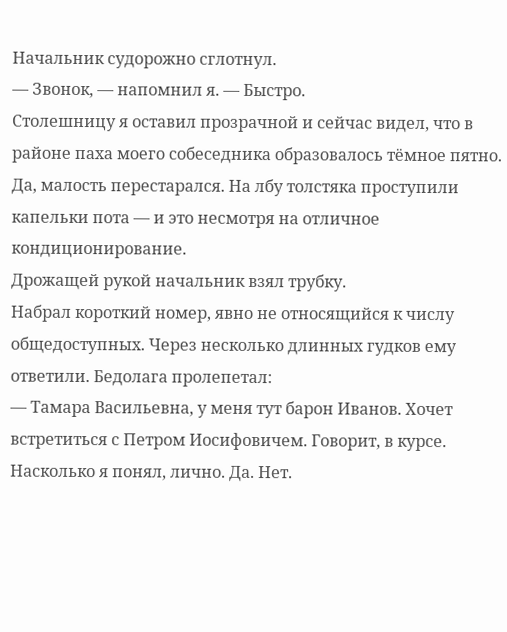Начальник судорожно сглотнул.
— Звонок, — напомнил я. — Быстро.
Столешницу я оставил прозрачной и сейчас видел, что в районе паха моего собеседника образовалось тёмное пятно. Да, малость перестарался. На лбу толстяка проступили капельки пота — и это несмотря на отличное кондиционирование.
Дрожащей рукой начальник взял трубку.
Набрал короткий номер, явно не относящийся к числу общедоступных. Через несколько длинных гудков ему ответили. Бедолага пролепетал:
— Тамара Васильевна, у меня тут барон Иванов. Хочет встретиться с Петром Иосифовичем. Говорит, в курсе. Насколько я понял, лично. Да. Нет.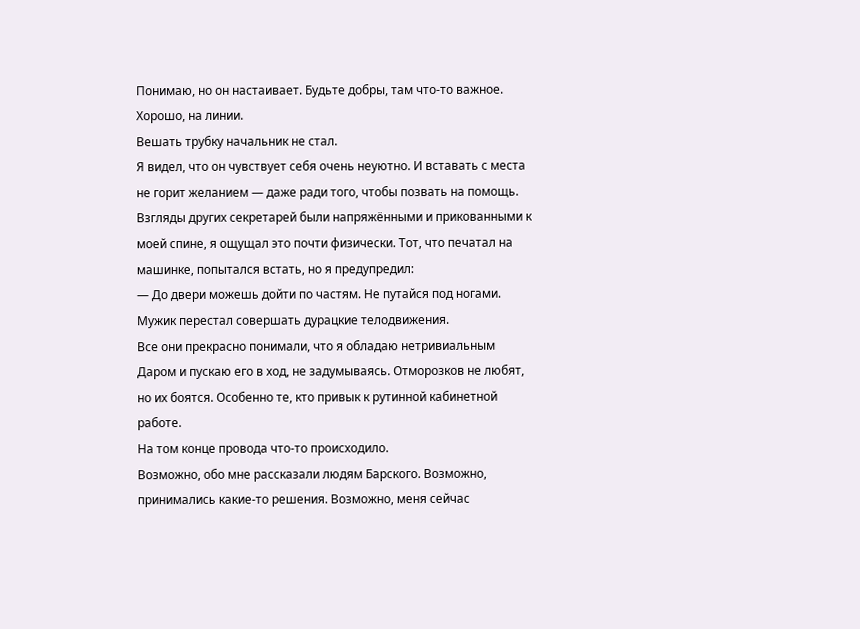Понимаю, но он настаивает. Будьте добры, там что-то важное. Хорошо, на линии.
Вешать трубку начальник не стал.
Я видел, что он чувствует себя очень неуютно. И вставать с места не горит желанием — даже ради того, чтобы позвать на помощь. Взгляды других секретарей были напряжёнными и прикованными к моей спине, я ощущал это почти физически. Тот, что печатал на машинке, попытался встать, но я предупредил:
— До двери можешь дойти по частям. Не путайся под ногами.
Мужик перестал совершать дурацкие телодвижения.
Все они прекрасно понимали, что я обладаю нетривиальным Даром и пускаю его в ход, не задумываясь. Отморозков не любят, но их боятся. Особенно те, кто привык к рутинной кабинетной работе.
На том конце провода что-то происходило.
Возможно, обо мне рассказали людям Барского. Возможно, принимались какие-то решения. Возможно, меня сейчас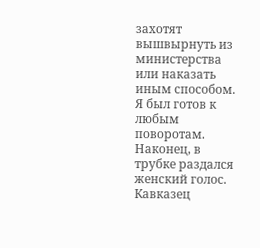захотят вышвырнуть из министерства или наказать иным способом. Я был готов к любым поворотам.
Наконец, в трубке раздался женский голос.
Кавказец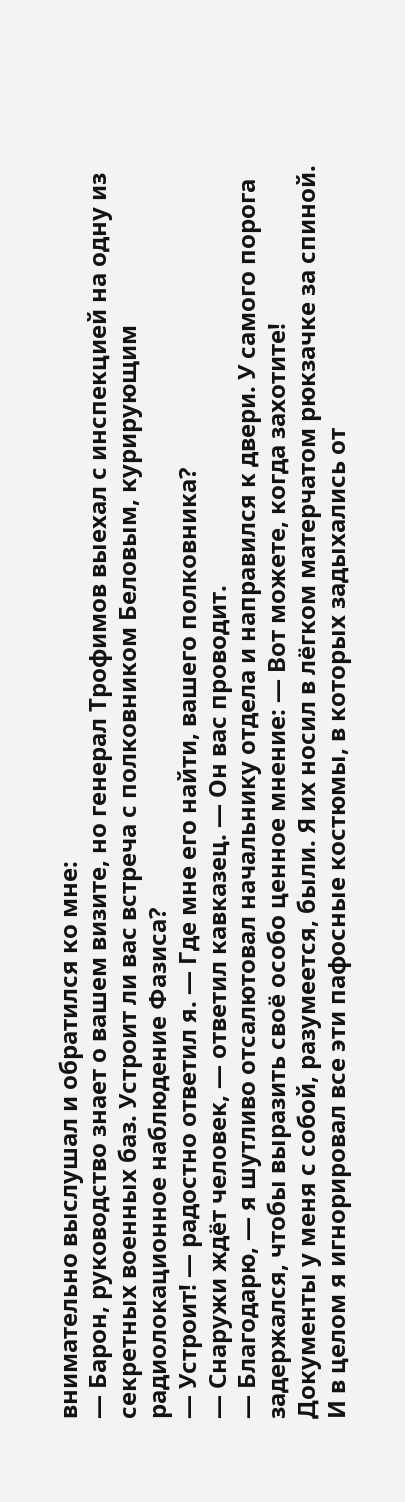внимательно выслушал и обратился ко мне:
— Барон, руководство знает о вашем визите, но генерал Трофимов выехал с инспекцией на одну из секретных военных баз. Устроит ли вас встреча с полковником Беловым, курирующим радиолокационное наблюдение Фазиса?
— Устроит! — радостно ответил я. — Где мне его найти, вашего полковника?
— Снаружи ждёт человек, — ответил кавказец. — Он вас проводит.
— Благодарю, — я шутливо отсалютовал начальнику отдела и направился к двери. У самого порога задержался, чтобы выразить своё особо ценное мнение: — Вот можете, когда захотите!
Документы у меня с собой, разумеется, были. Я их носил в лёгком матерчатом рюкзачке за спиной. И в целом я игнорировал все эти пафосные костюмы, в которых задыхались от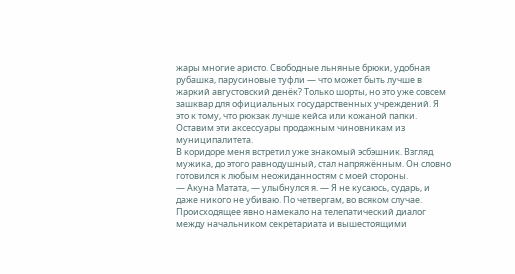жары многие аристо. Свободные льняные брюки, удобная рубашка, парусиновые туфли — что может быть лучше в жаркий августовский денёк? Только шорты, но это уже совсем зашквар для официальных государственных учреждений. Я это к тому, что рюкзак лучше кейса или кожаной папки. Оставим эти аксессуары продажным чиновникам из муниципалитета.
В коридоре меня встретил уже знакомый эсбэшник. Взгляд мужика, до этого равнодушный, стал напряжённым. Он словно готовился к любым неожиданностям с моей стороны.
— Акуна Матата, — улыбнулся я. — Я не кусаюсь, сударь, и даже никого не убиваю. По четвергам, во всяком случае.
Происходящее явно намекало на телепатический диалог между начальником секретариата и вышестоящими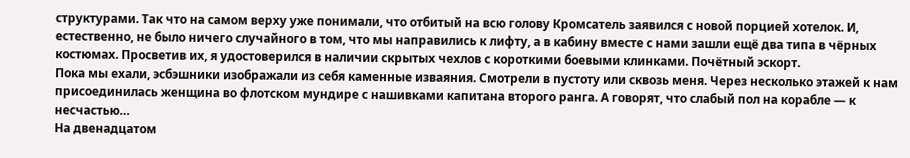структурами. Так что на самом верху уже понимали, что отбитый на всю голову Кромсатель заявился с новой порцией хотелок. И, естественно, не было ничего случайного в том, что мы направились к лифту, а в кабину вместе с нами зашли ещё два типа в чёрных костюмах. Просветив их, я удостоверился в наличии скрытых чехлов с короткими боевыми клинками. Почётный эскорт.
Пока мы ехали, эсбэшники изображали из себя каменные изваяния. Смотрели в пустоту или сквозь меня. Через несколько этажей к нам присоединилась женщина во флотском мундире с нашивками капитана второго ранга. А говорят, что слабый пол на корабле — к несчастью…
На двенадцатом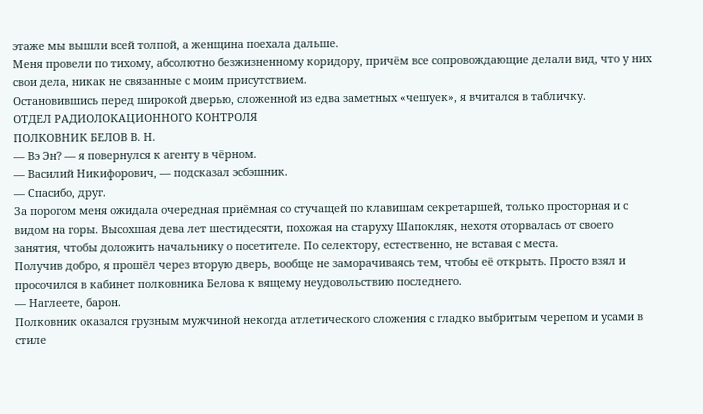этаже мы вышли всей толпой, а женщина поехала дальше.
Меня провели по тихому, абсолютно безжизненному коридору, причём все сопровождающие делали вид, что у них свои дела, никак не связанные с моим присутствием.
Остановившись перед широкой дверью, сложенной из едва заметных «чешуек», я вчитался в табличку.
ОТДЕЛ РАДИОЛОКАЦИОННОГО КОНТРОЛЯ
ПОЛКОВНИК БЕЛОВ В. Н.
— Вэ Эн? — я повернулся к агенту в чёрном.
— Василий Никифорович, — подсказал эсбэшник.
— Спасибо, друг.
За порогом меня ожидала очередная приёмная со стучащей по клавишам секретаршей, только просторная и с видом на горы. Высохшая дева лет шестидесяти, похожая на старуху Шапокляк, нехотя оторвалась от своего занятия, чтобы доложить начальнику о посетителе. По селектору, естественно, не вставая с места.
Получив добро, я прошёл через вторую дверь, вообще не заморачиваясь тем, чтобы её открыть. Просто взял и просочился в кабинет полковника Белова к вящему неудовольствию последнего.
— Наглеете, барон.
Полковник оказался грузным мужчиной некогда атлетического сложения с гладко выбритым черепом и усами в стиле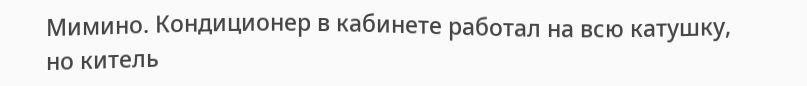Мимино. Кондиционер в кабинете работал на всю катушку, но китель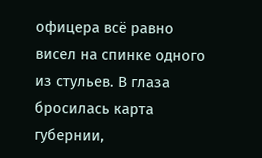офицера всё равно висел на спинке одного из стульев. В глаза бросилась карта губернии,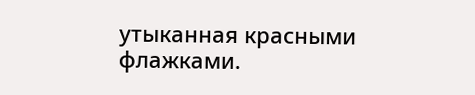утыканная красными флажками.